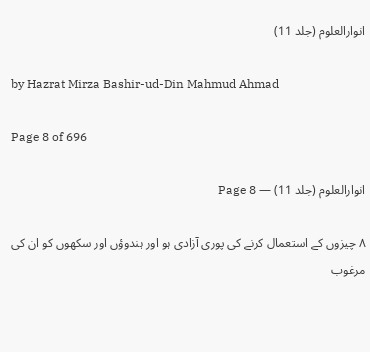انوارالعلوم (جلد 11)

by Hazrat Mirza Bashir-ud-Din Mahmud Ahmad

Page 8 of 696

انوارالعلوم (جلد 11) — Page 8

۸ چیزوں کے استعمال کرنے کی پوری آزادی ہو اور ہندوؤں اور سکھوں کو ان کی مرغوب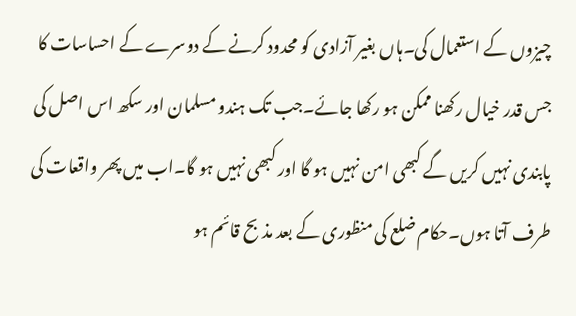چیزوں کے استعمال کی۔ہاں بغیر آزادی کو محدود کرنے کے دوسرے کے احساسات کا جس قدر خیال رکھنا ممکن ہو رکھا جائے۔جب تک ہندو مسلمان اور سکھ اس اصل کی پابندی نہیں کریں گے کبھی امن نہیں ہو گا اور کبھی نہیں ہو گا۔اب میں پھر واقعات کی طرف آتا ہوں۔حکام ضلع کی منظوری کے بعد مذبح قائم ہو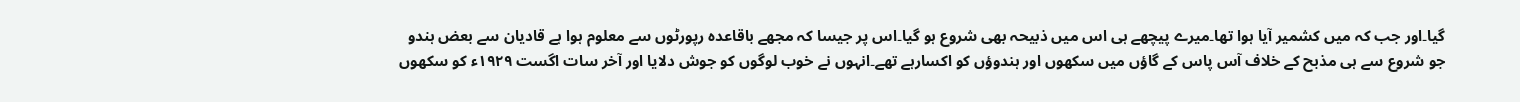گیا۔اور جب کہ میں کشمیر آیا ہوا تھا۔میرے پیچھے ہی اس میں ذبیحہ بھی شروع ہو گیا۔اس پر جیسا کہ مجھے باقاعدہ رپورٹوں سے معلوم ہوا ہے قادیان سے بعض ہندو جو شروع سے ہی مذبح کے خلاف آس پاس کے گاؤں میں سکھوں اور ہندوؤں کو اکسارہے تھے۔انہوں نے خوب لوگوں کو جوش دلایا اور آخر سات اگست ۱۹۲۹ء کو سکھوں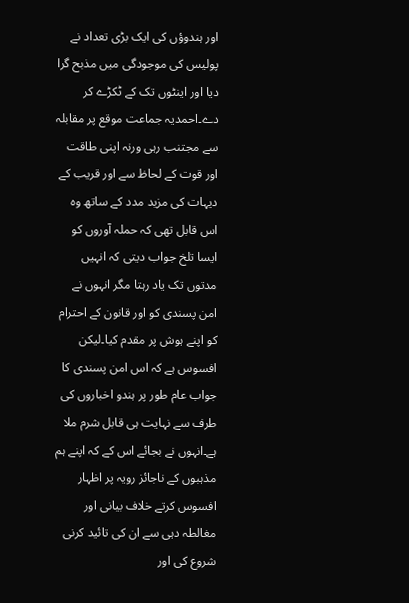اور ہندوؤں کی ایک بڑی تعداد نے پولیس کی موجودگی میں مذبح گرا دیا اور اینٹوں تک کے ٹکڑے کر دے۔احمدیہ جماعت موقع پر مقابلہ سے مجتنب رہی ورنہ اپنی طاقت اور قوت کے لحاظ سے اور قریب کے دیہات کی مزید مدد کے ساتھ وہ اس قابل تھی کہ حملہ آوروں کو ایسا تلخ جواب دیتی کہ انہیں مدتوں تک یاد رہتا مگر انہوں نے امن پسندی کو اور قانون کے احترام کو اپنے ہوش پر مقدم کیا۔لیکن افسوس ہے کہ اس امن پسندی کا جواب عام طور پر ہندو اخباروں کی طرف سے نہایت ہی قابل شرم ملا ہے۔انہوں نے بجائے اس کے کہ اپنے ہم مذہبوں کے ناجائز رویہ پر اظہار افسوس کرتے خلاف بیانی اور مغالطہ دہی سے ان کی تائید کرنی شروع کی اور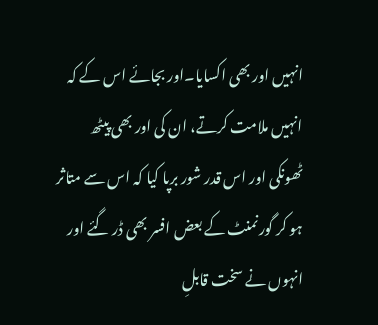انہیں اور بھی اکسایا۔اور بجائے اس کے کہ انہیں ملامت کرتے، ان کی اور بھی پیٹھ ٹھونکی اور اس قدر شور برپا کیا کہ اس سے متاثر ہو کر گورنمنٹ کے بعض افسر بھی ڈر گئے اور انہوں نے سخت قابلِ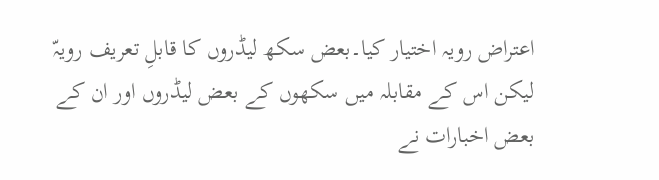اعتراض رویہ اختیار کیا۔بعض سکھ لیڈروں کا قابلِ تعریف رویہّ لیکن اس کے مقابلہ میں سکھوں کے بعض لیڈروں اور ان کے بعض اخبارات نے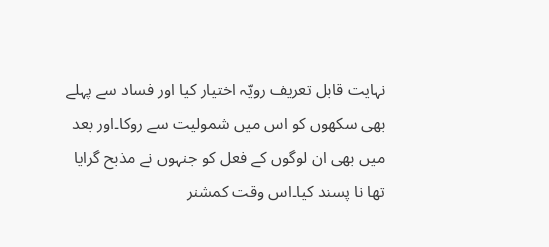نہایت قابل تعریف رویّہ اختیار کیا اور فساد سے پہلے بھی سکھوں کو اس میں شمولیت سے روکا۔اور بعد میں بھی ان لوگوں کے فعل کو جنہوں نے مذبح گرایا تھا نا پسند کیا۔اس وقت کمشنر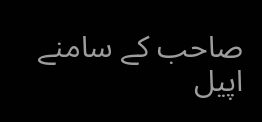صاحب کے سامنے اپیل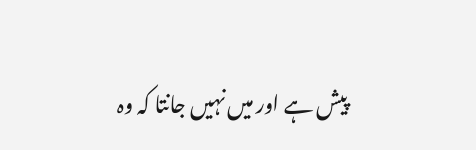پیش ہے اور میں نہیں جانتا کہ وہ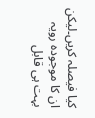کیا فیصلہ کریں۔لیکن ان کا موجودہ رویہ بہت ہی قابل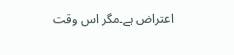اعتراض ہے۔مگر اس وقت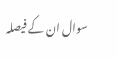سوال ان کے فیصلہ